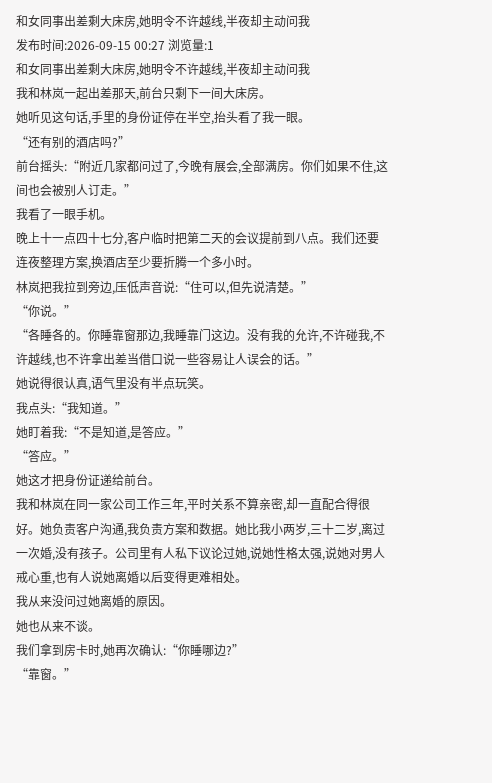和女同事出差剩大床房,她明令不许越线,半夜却主动问我
发布时间:2026-09-15 00:27 浏览量:1
和女同事出差剩大床房,她明令不许越线,半夜却主动问我
我和林岚一起出差那天,前台只剩下一间大床房。
她听见这句话,手里的身份证停在半空,抬头看了我一眼。
“还有别的酒店吗?”
前台摇头:“附近几家都问过了,今晚有展会,全部满房。你们如果不住,这间也会被别人订走。”
我看了一眼手机。
晚上十一点四十七分,客户临时把第二天的会议提前到八点。我们还要连夜整理方案,换酒店至少要折腾一个多小时。
林岚把我拉到旁边,压低声音说:“住可以,但先说清楚。”
“你说。”
“各睡各的。你睡靠窗那边,我睡靠门这边。没有我的允许,不许碰我,不许越线,也不许拿出差当借口说一些容易让人误会的话。”
她说得很认真,语气里没有半点玩笑。
我点头:“我知道。”
她盯着我:“不是知道,是答应。”
“答应。”
她这才把身份证递给前台。
我和林岚在同一家公司工作三年,平时关系不算亲密,却一直配合得很好。她负责客户沟通,我负责方案和数据。她比我小两岁,三十二岁,离过一次婚,没有孩子。公司里有人私下议论过她,说她性格太强,说她对男人戒心重,也有人说她离婚以后变得更难相处。
我从来没问过她离婚的原因。
她也从来不谈。
我们拿到房卡时,她再次确认:“你睡哪边?”
“靠窗。”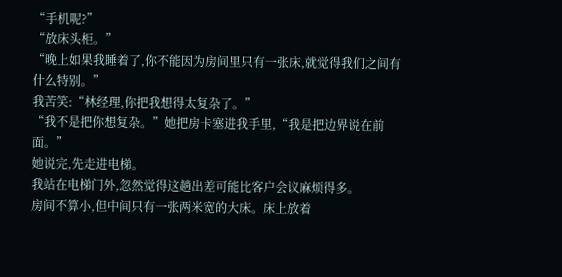“手机呢?”
“放床头柜。”
“晚上如果我睡着了,你不能因为房间里只有一张床,就觉得我们之间有什么特别。”
我苦笑:“林经理,你把我想得太复杂了。”
“我不是把你想复杂。”她把房卡塞进我手里,“我是把边界说在前面。”
她说完,先走进电梯。
我站在电梯门外,忽然觉得这趟出差可能比客户会议麻烦得多。
房间不算小,但中间只有一张两米宽的大床。床上放着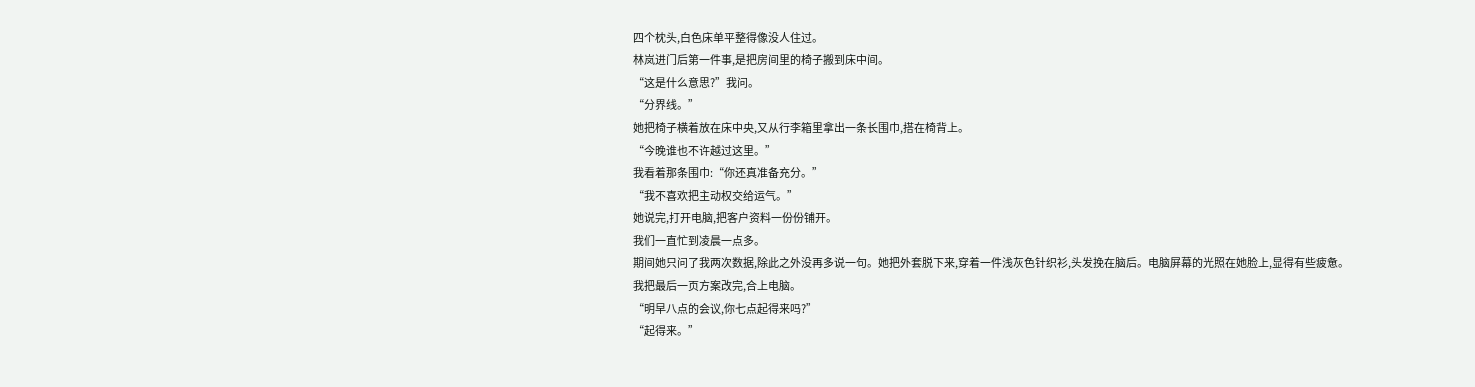四个枕头,白色床单平整得像没人住过。
林岚进门后第一件事,是把房间里的椅子搬到床中间。
“这是什么意思?”我问。
“分界线。”
她把椅子横着放在床中央,又从行李箱里拿出一条长围巾,搭在椅背上。
“今晚谁也不许越过这里。”
我看着那条围巾:“你还真准备充分。”
“我不喜欢把主动权交给运气。”
她说完,打开电脑,把客户资料一份份铺开。
我们一直忙到凌晨一点多。
期间她只问了我两次数据,除此之外没再多说一句。她把外套脱下来,穿着一件浅灰色针织衫,头发挽在脑后。电脑屏幕的光照在她脸上,显得有些疲惫。
我把最后一页方案改完,合上电脑。
“明早八点的会议,你七点起得来吗?”
“起得来。”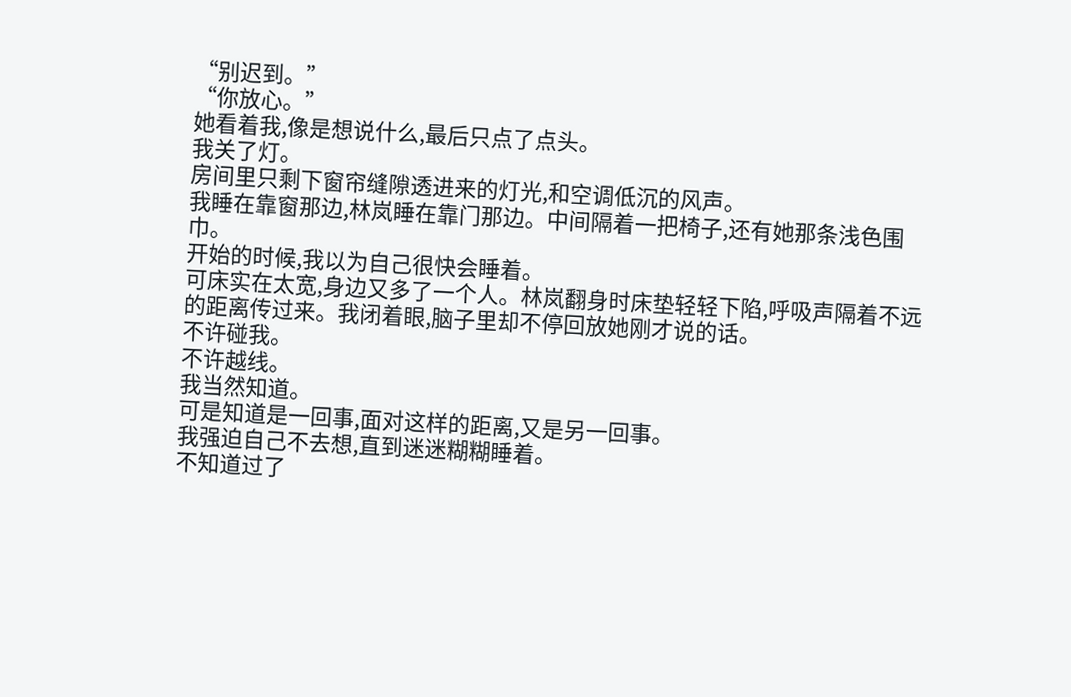“别迟到。”
“你放心。”
她看着我,像是想说什么,最后只点了点头。
我关了灯。
房间里只剩下窗帘缝隙透进来的灯光,和空调低沉的风声。
我睡在靠窗那边,林岚睡在靠门那边。中间隔着一把椅子,还有她那条浅色围巾。
开始的时候,我以为自己很快会睡着。
可床实在太宽,身边又多了一个人。林岚翻身时床垫轻轻下陷,呼吸声隔着不远的距离传过来。我闭着眼,脑子里却不停回放她刚才说的话。
不许碰我。
不许越线。
我当然知道。
可是知道是一回事,面对这样的距离,又是另一回事。
我强迫自己不去想,直到迷迷糊糊睡着。
不知道过了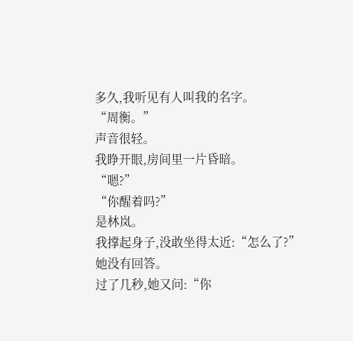多久,我听见有人叫我的名字。
“周衡。”
声音很轻。
我睁开眼,房间里一片昏暗。
“嗯?”
“你醒着吗?”
是林岚。
我撑起身子,没敢坐得太近:“怎么了?”
她没有回答。
过了几秒,她又问:“你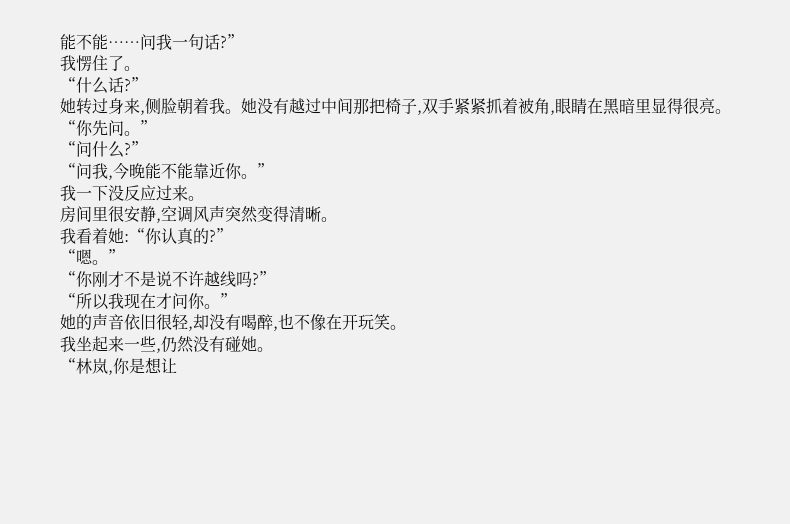能不能……问我一句话?”
我愣住了。
“什么话?”
她转过身来,侧脸朝着我。她没有越过中间那把椅子,双手紧紧抓着被角,眼睛在黑暗里显得很亮。
“你先问。”
“问什么?”
“问我,今晚能不能靠近你。”
我一下没反应过来。
房间里很安静,空调风声突然变得清晰。
我看着她:“你认真的?”
“嗯。”
“你刚才不是说不许越线吗?”
“所以我现在才问你。”
她的声音依旧很轻,却没有喝醉,也不像在开玩笑。
我坐起来一些,仍然没有碰她。
“林岚,你是想让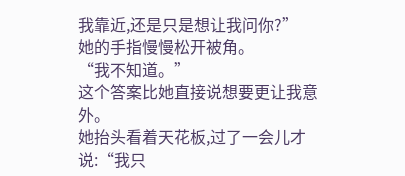我靠近,还是只是想让我问你?”
她的手指慢慢松开被角。
“我不知道。”
这个答案比她直接说想要更让我意外。
她抬头看着天花板,过了一会儿才说:“我只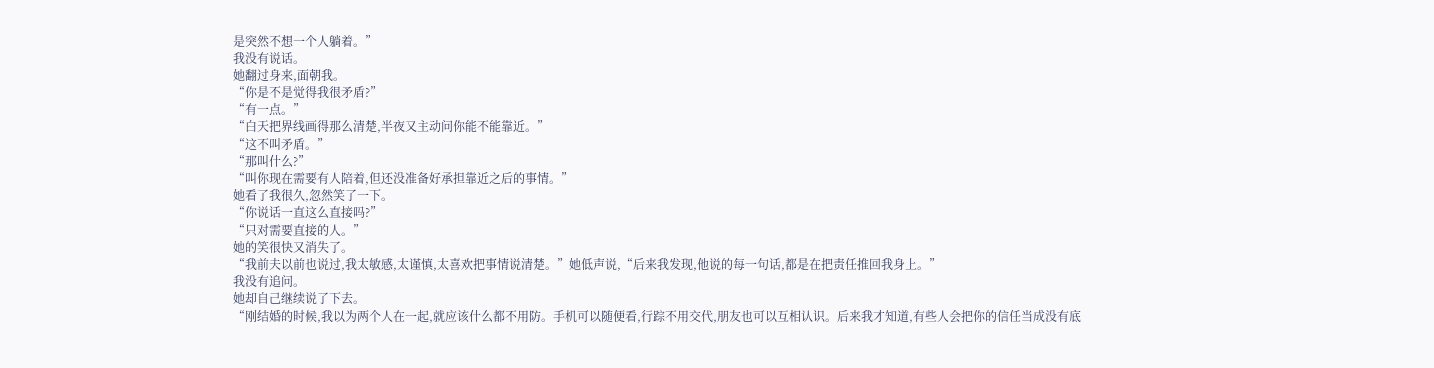是突然不想一个人躺着。”
我没有说话。
她翻过身来,面朝我。
“你是不是觉得我很矛盾?”
“有一点。”
“白天把界线画得那么清楚,半夜又主动问你能不能靠近。”
“这不叫矛盾。”
“那叫什么?”
“叫你现在需要有人陪着,但还没准备好承担靠近之后的事情。”
她看了我很久,忽然笑了一下。
“你说话一直这么直接吗?”
“只对需要直接的人。”
她的笑很快又消失了。
“我前夫以前也说过,我太敏感,太谨慎,太喜欢把事情说清楚。”她低声说,“后来我发现,他说的每一句话,都是在把责任推回我身上。”
我没有追问。
她却自己继续说了下去。
“刚结婚的时候,我以为两个人在一起,就应该什么都不用防。手机可以随便看,行踪不用交代,朋友也可以互相认识。后来我才知道,有些人会把你的信任当成没有底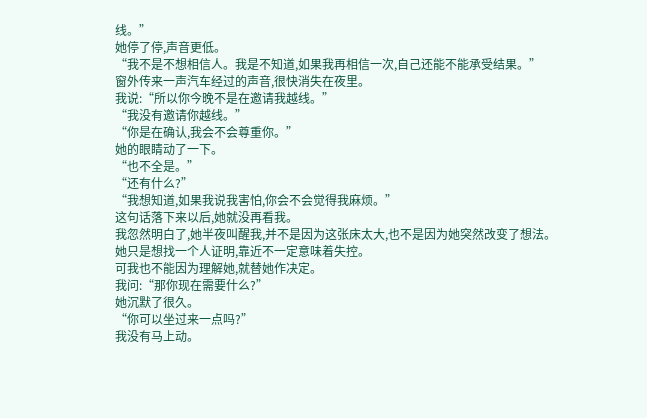线。”
她停了停,声音更低。
“我不是不想相信人。我是不知道,如果我再相信一次,自己还能不能承受结果。”
窗外传来一声汽车经过的声音,很快消失在夜里。
我说:“所以你今晚不是在邀请我越线。”
“我没有邀请你越线。”
“你是在确认,我会不会尊重你。”
她的眼睛动了一下。
“也不全是。”
“还有什么?”
“我想知道,如果我说我害怕,你会不会觉得我麻烦。”
这句话落下来以后,她就没再看我。
我忽然明白了,她半夜叫醒我,并不是因为这张床太大,也不是因为她突然改变了想法。
她只是想找一个人证明,靠近不一定意味着失控。
可我也不能因为理解她,就替她作决定。
我问:“那你现在需要什么?”
她沉默了很久。
“你可以坐过来一点吗?”
我没有马上动。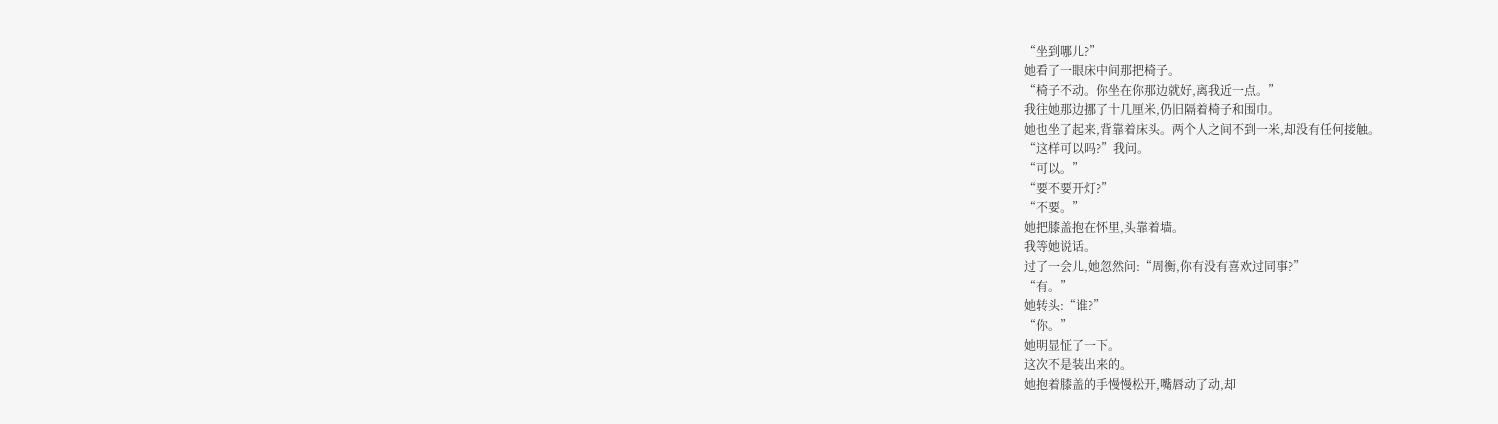“坐到哪儿?”
她看了一眼床中间那把椅子。
“椅子不动。你坐在你那边就好,离我近一点。”
我往她那边挪了十几厘米,仍旧隔着椅子和围巾。
她也坐了起来,背靠着床头。两个人之间不到一米,却没有任何接触。
“这样可以吗?”我问。
“可以。”
“要不要开灯?”
“不要。”
她把膝盖抱在怀里,头靠着墙。
我等她说话。
过了一会儿,她忽然问:“周衡,你有没有喜欢过同事?”
“有。”
她转头:“谁?”
“你。”
她明显怔了一下。
这次不是装出来的。
她抱着膝盖的手慢慢松开,嘴唇动了动,却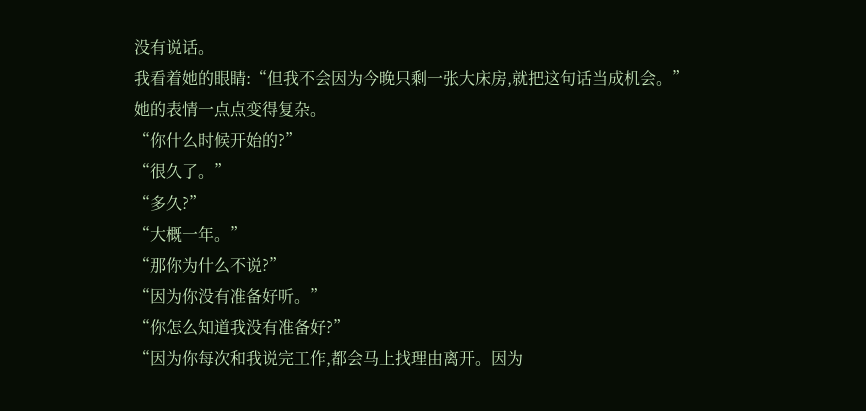没有说话。
我看着她的眼睛:“但我不会因为今晚只剩一张大床房,就把这句话当成机会。”
她的表情一点点变得复杂。
“你什么时候开始的?”
“很久了。”
“多久?”
“大概一年。”
“那你为什么不说?”
“因为你没有准备好听。”
“你怎么知道我没有准备好?”
“因为你每次和我说完工作,都会马上找理由离开。因为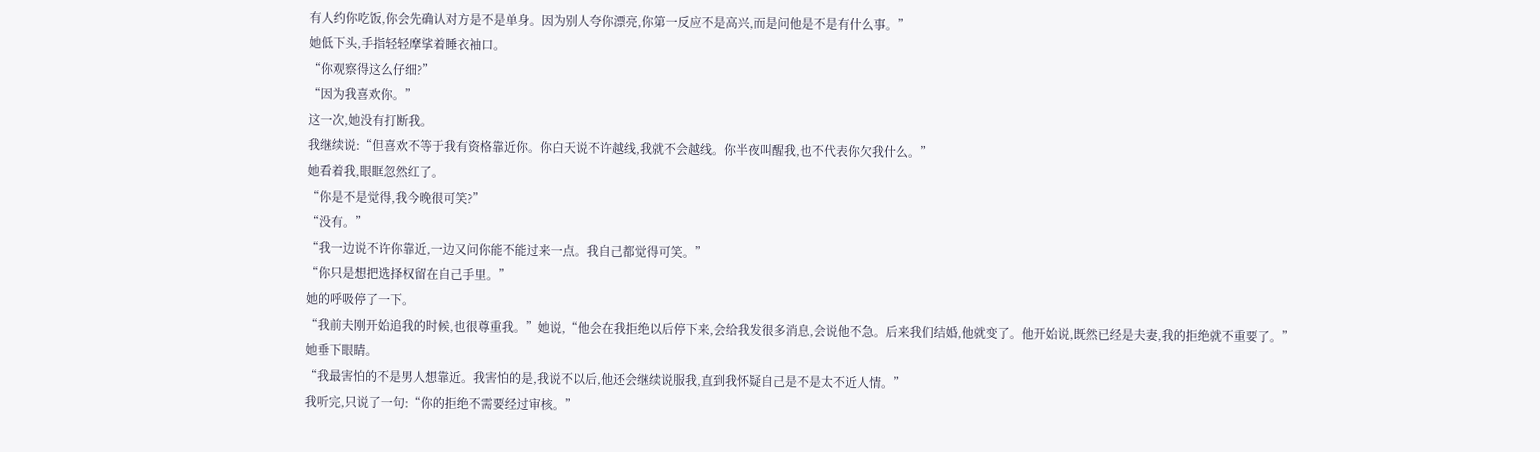有人约你吃饭,你会先确认对方是不是单身。因为别人夸你漂亮,你第一反应不是高兴,而是问他是不是有什么事。”
她低下头,手指轻轻摩挲着睡衣袖口。
“你观察得这么仔细?”
“因为我喜欢你。”
这一次,她没有打断我。
我继续说:“但喜欢不等于我有资格靠近你。你白天说不许越线,我就不会越线。你半夜叫醒我,也不代表你欠我什么。”
她看着我,眼眶忽然红了。
“你是不是觉得,我今晚很可笑?”
“没有。”
“我一边说不许你靠近,一边又问你能不能过来一点。我自己都觉得可笑。”
“你只是想把选择权留在自己手里。”
她的呼吸停了一下。
“我前夫刚开始追我的时候,也很尊重我。”她说,“他会在我拒绝以后停下来,会给我发很多消息,会说他不急。后来我们结婚,他就变了。他开始说,既然已经是夫妻,我的拒绝就不重要了。”
她垂下眼睛。
“我最害怕的不是男人想靠近。我害怕的是,我说不以后,他还会继续说服我,直到我怀疑自己是不是太不近人情。”
我听完,只说了一句:“你的拒绝不需要经过审核。”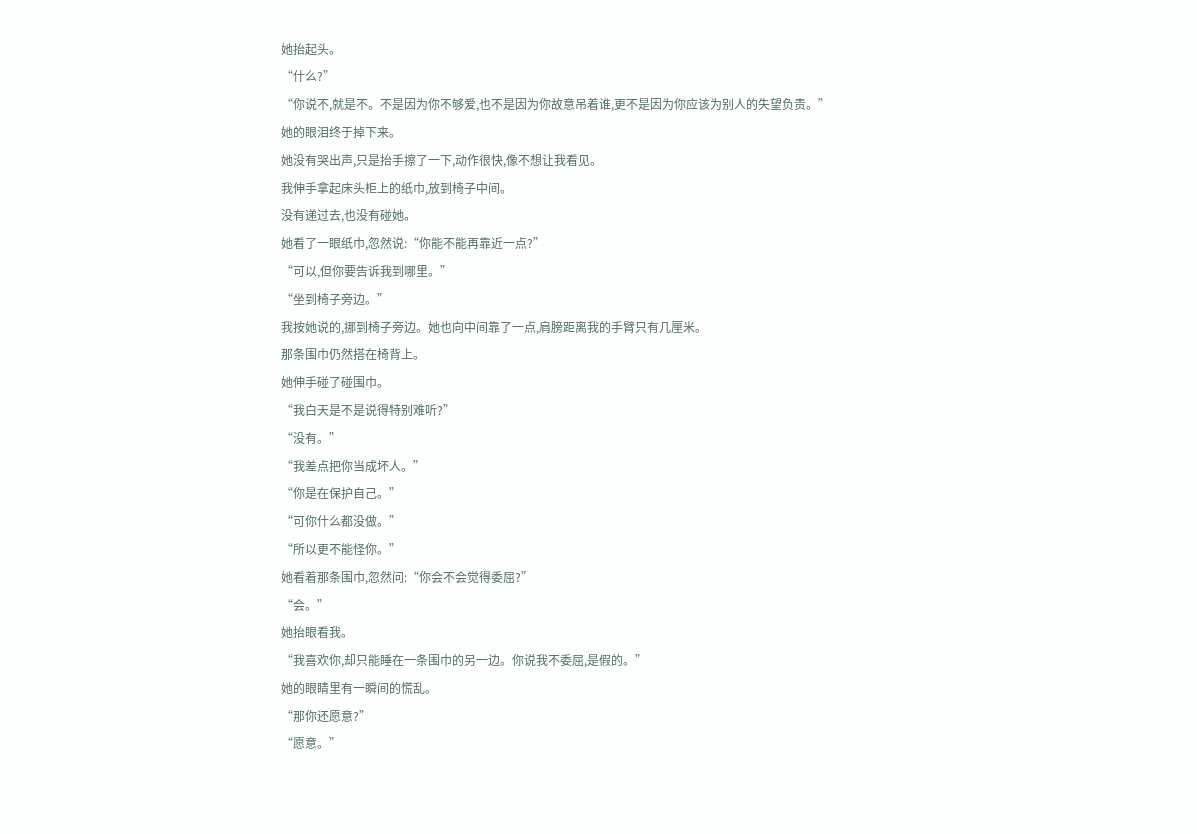她抬起头。
“什么?”
“你说不,就是不。不是因为你不够爱,也不是因为你故意吊着谁,更不是因为你应该为别人的失望负责。”
她的眼泪终于掉下来。
她没有哭出声,只是抬手擦了一下,动作很快,像不想让我看见。
我伸手拿起床头柜上的纸巾,放到椅子中间。
没有递过去,也没有碰她。
她看了一眼纸巾,忽然说:“你能不能再靠近一点?”
“可以,但你要告诉我到哪里。”
“坐到椅子旁边。”
我按她说的,挪到椅子旁边。她也向中间靠了一点,肩膀距离我的手臂只有几厘米。
那条围巾仍然搭在椅背上。
她伸手碰了碰围巾。
“我白天是不是说得特别难听?”
“没有。”
“我差点把你当成坏人。”
“你是在保护自己。”
“可你什么都没做。”
“所以更不能怪你。”
她看着那条围巾,忽然问:“你会不会觉得委屈?”
“会。”
她抬眼看我。
“我喜欢你,却只能睡在一条围巾的另一边。你说我不委屈,是假的。”
她的眼睛里有一瞬间的慌乱。
“那你还愿意?”
“愿意。”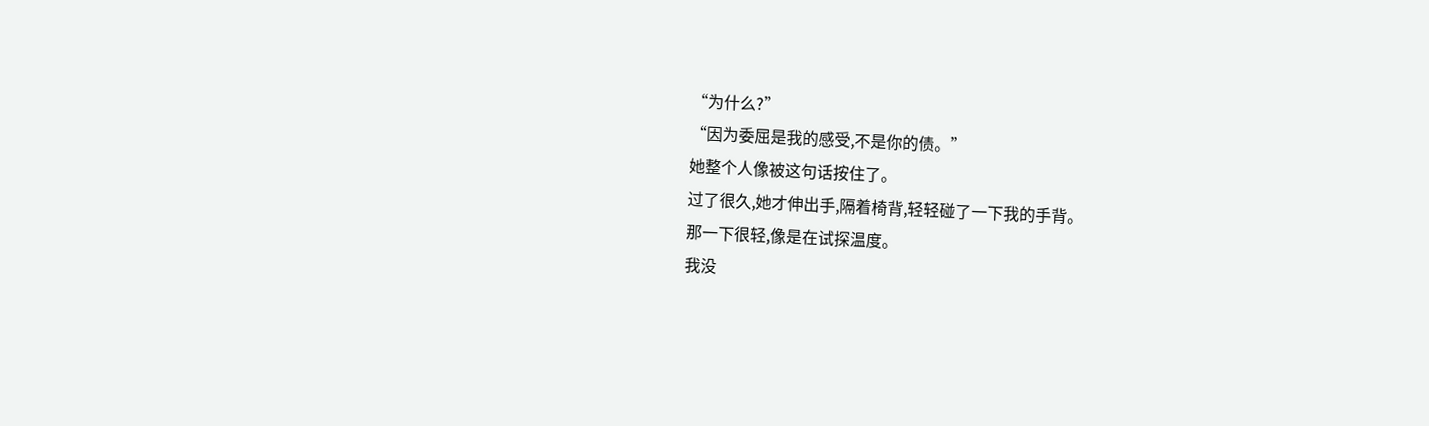“为什么?”
“因为委屈是我的感受,不是你的债。”
她整个人像被这句话按住了。
过了很久,她才伸出手,隔着椅背,轻轻碰了一下我的手背。
那一下很轻,像是在试探温度。
我没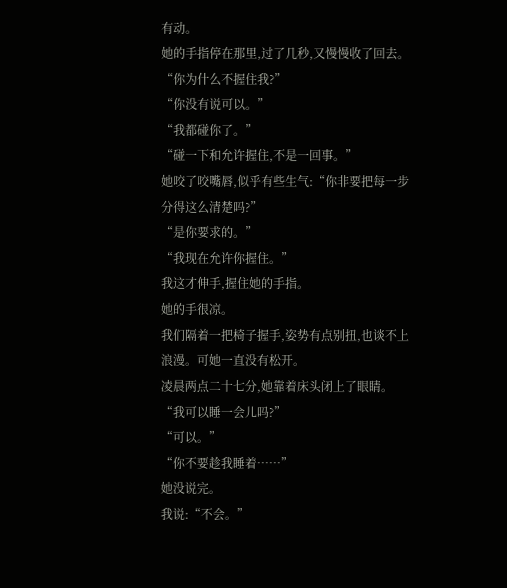有动。
她的手指停在那里,过了几秒,又慢慢收了回去。
“你为什么不握住我?”
“你没有说可以。”
“我都碰你了。”
“碰一下和允许握住,不是一回事。”
她咬了咬嘴唇,似乎有些生气:“你非要把每一步分得这么清楚吗?”
“是你要求的。”
“我现在允许你握住。”
我这才伸手,握住她的手指。
她的手很凉。
我们隔着一把椅子握手,姿势有点别扭,也谈不上浪漫。可她一直没有松开。
凌晨两点二十七分,她靠着床头闭上了眼睛。
“我可以睡一会儿吗?”
“可以。”
“你不要趁我睡着……”
她没说完。
我说:“不会。”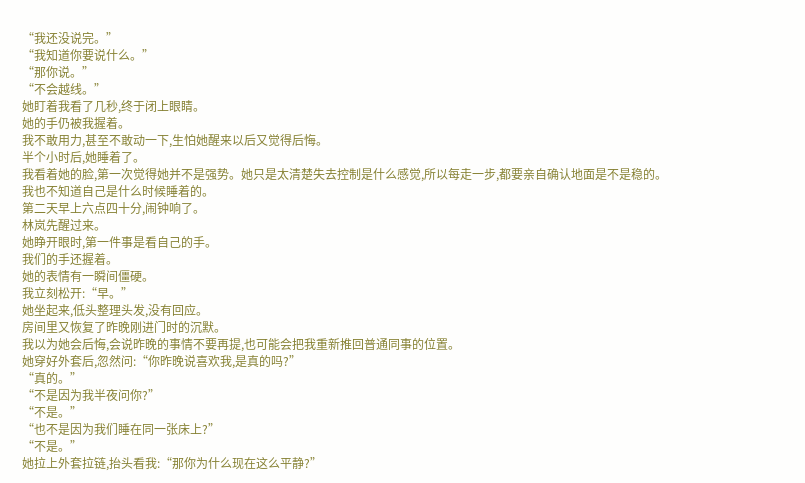“我还没说完。”
“我知道你要说什么。”
“那你说。”
“不会越线。”
她盯着我看了几秒,终于闭上眼睛。
她的手仍被我握着。
我不敢用力,甚至不敢动一下,生怕她醒来以后又觉得后悔。
半个小时后,她睡着了。
我看着她的脸,第一次觉得她并不是强势。她只是太清楚失去控制是什么感觉,所以每走一步,都要亲自确认地面是不是稳的。
我也不知道自己是什么时候睡着的。
第二天早上六点四十分,闹钟响了。
林岚先醒过来。
她睁开眼时,第一件事是看自己的手。
我们的手还握着。
她的表情有一瞬间僵硬。
我立刻松开:“早。”
她坐起来,低头整理头发,没有回应。
房间里又恢复了昨晚刚进门时的沉默。
我以为她会后悔,会说昨晚的事情不要再提,也可能会把我重新推回普通同事的位置。
她穿好外套后,忽然问:“你昨晚说喜欢我,是真的吗?”
“真的。”
“不是因为我半夜问你?”
“不是。”
“也不是因为我们睡在同一张床上?”
“不是。”
她拉上外套拉链,抬头看我:“那你为什么现在这么平静?”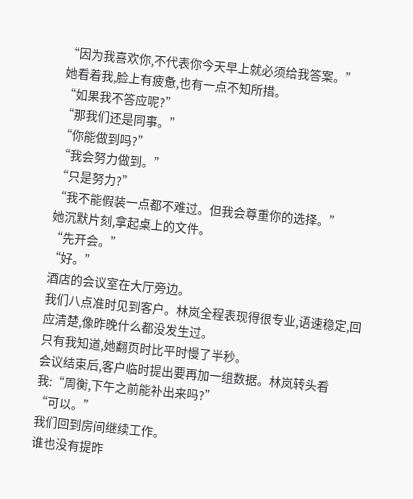“因为我喜欢你,不代表你今天早上就必须给我答案。”
她看着我,脸上有疲惫,也有一点不知所措。
“如果我不答应呢?”
“那我们还是同事。”
“你能做到吗?”
“我会努力做到。”
“只是努力?”
“我不能假装一点都不难过。但我会尊重你的选择。”
她沉默片刻,拿起桌上的文件。
“先开会。”
“好。”
酒店的会议室在大厅旁边。
我们八点准时见到客户。林岚全程表现得很专业,语速稳定,回应清楚,像昨晚什么都没发生过。
只有我知道,她翻页时比平时慢了半秒。
会议结束后,客户临时提出要再加一组数据。林岚转头看我:“周衡,下午之前能补出来吗?”
“可以。”
我们回到房间继续工作。
谁也没有提昨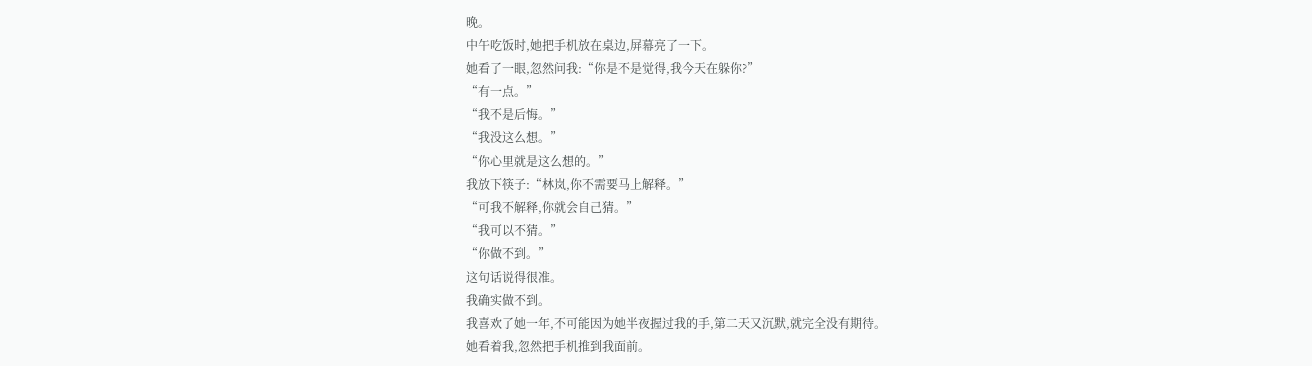晚。
中午吃饭时,她把手机放在桌边,屏幕亮了一下。
她看了一眼,忽然问我:“你是不是觉得,我今天在躲你?”
“有一点。”
“我不是后悔。”
“我没这么想。”
“你心里就是这么想的。”
我放下筷子:“林岚,你不需要马上解释。”
“可我不解释,你就会自己猜。”
“我可以不猜。”
“你做不到。”
这句话说得很准。
我确实做不到。
我喜欢了她一年,不可能因为她半夜握过我的手,第二天又沉默,就完全没有期待。
她看着我,忽然把手机推到我面前。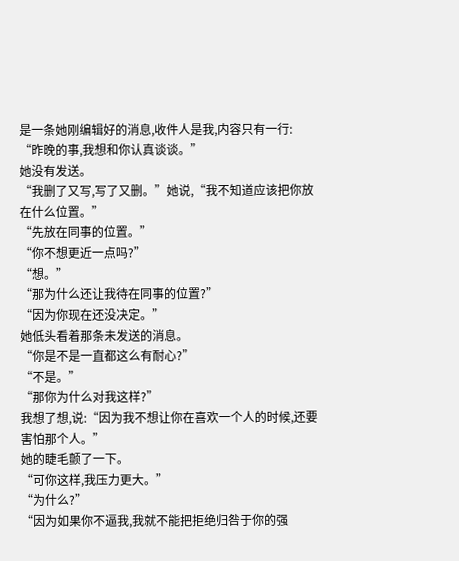是一条她刚编辑好的消息,收件人是我,内容只有一行:
“昨晚的事,我想和你认真谈谈。”
她没有发送。
“我删了又写,写了又删。”她说,“我不知道应该把你放在什么位置。”
“先放在同事的位置。”
“你不想更近一点吗?”
“想。”
“那为什么还让我待在同事的位置?”
“因为你现在还没决定。”
她低头看着那条未发送的消息。
“你是不是一直都这么有耐心?”
“不是。”
“那你为什么对我这样?”
我想了想,说:“因为我不想让你在喜欢一个人的时候,还要害怕那个人。”
她的睫毛颤了一下。
“可你这样,我压力更大。”
“为什么?”
“因为如果你不逼我,我就不能把拒绝归咎于你的强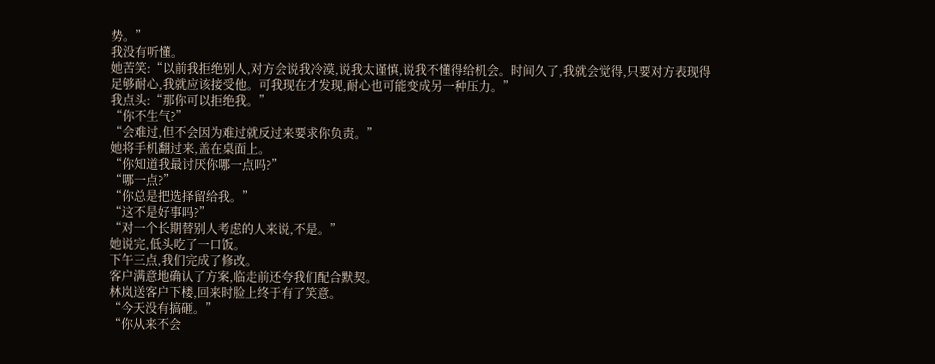势。”
我没有听懂。
她苦笑:“以前我拒绝别人,对方会说我冷漠,说我太谨慎,说我不懂得给机会。时间久了,我就会觉得,只要对方表现得足够耐心,我就应该接受他。可我现在才发现,耐心也可能变成另一种压力。”
我点头:“那你可以拒绝我。”
“你不生气?”
“会难过,但不会因为难过就反过来要求你负责。”
她将手机翻过来,盖在桌面上。
“你知道我最讨厌你哪一点吗?”
“哪一点?”
“你总是把选择留给我。”
“这不是好事吗?”
“对一个长期替别人考虑的人来说,不是。”
她说完,低头吃了一口饭。
下午三点,我们完成了修改。
客户满意地确认了方案,临走前还夸我们配合默契。
林岚送客户下楼,回来时脸上终于有了笑意。
“今天没有搞砸。”
“你从来不会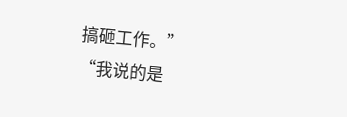搞砸工作。”
“我说的是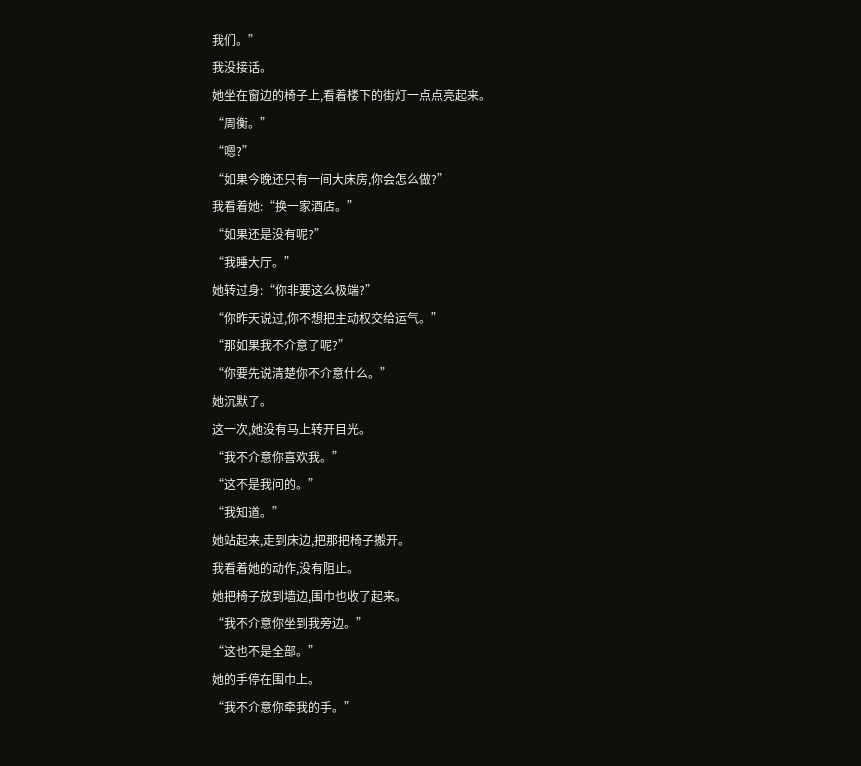我们。”
我没接话。
她坐在窗边的椅子上,看着楼下的街灯一点点亮起来。
“周衡。”
“嗯?”
“如果今晚还只有一间大床房,你会怎么做?”
我看着她:“换一家酒店。”
“如果还是没有呢?”
“我睡大厅。”
她转过身:“你非要这么极端?”
“你昨天说过,你不想把主动权交给运气。”
“那如果我不介意了呢?”
“你要先说清楚你不介意什么。”
她沉默了。
这一次,她没有马上转开目光。
“我不介意你喜欢我。”
“这不是我问的。”
“我知道。”
她站起来,走到床边,把那把椅子搬开。
我看着她的动作,没有阻止。
她把椅子放到墙边,围巾也收了起来。
“我不介意你坐到我旁边。”
“这也不是全部。”
她的手停在围巾上。
“我不介意你牵我的手。”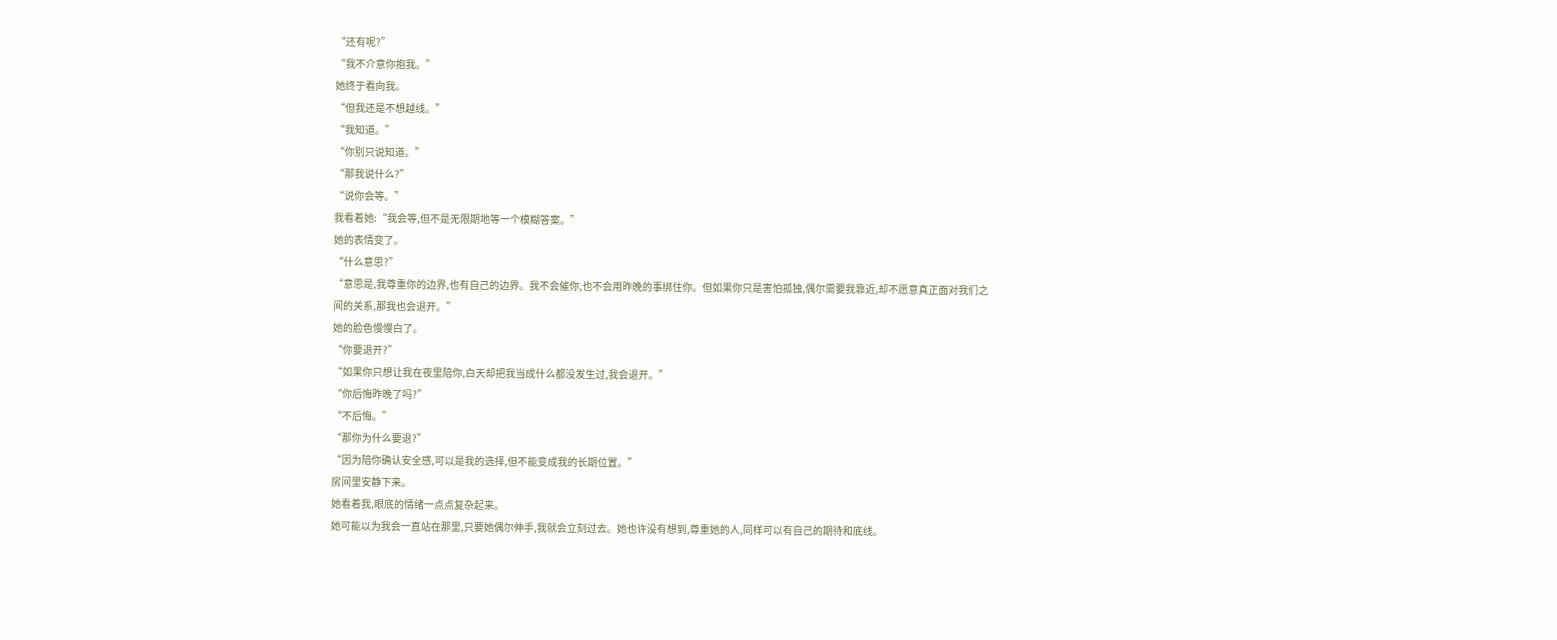“还有呢?”
“我不介意你抱我。”
她终于看向我。
“但我还是不想越线。”
“我知道。”
“你别只说知道。”
“那我说什么?”
“说你会等。”
我看着她:“我会等,但不是无限期地等一个模糊答案。”
她的表情变了。
“什么意思?”
“意思是,我尊重你的边界,也有自己的边界。我不会催你,也不会用昨晚的事绑住你。但如果你只是害怕孤独,偶尔需要我靠近,却不愿意真正面对我们之间的关系,那我也会退开。”
她的脸色慢慢白了。
“你要退开?”
“如果你只想让我在夜里陪你,白天却把我当成什么都没发生过,我会退开。”
“你后悔昨晚了吗?”
“不后悔。”
“那你为什么要退?”
“因为陪你确认安全感,可以是我的选择,但不能变成我的长期位置。”
房间里安静下来。
她看着我,眼底的情绪一点点复杂起来。
她可能以为我会一直站在那里,只要她偶尔伸手,我就会立刻过去。她也许没有想到,尊重她的人,同样可以有自己的期待和底线。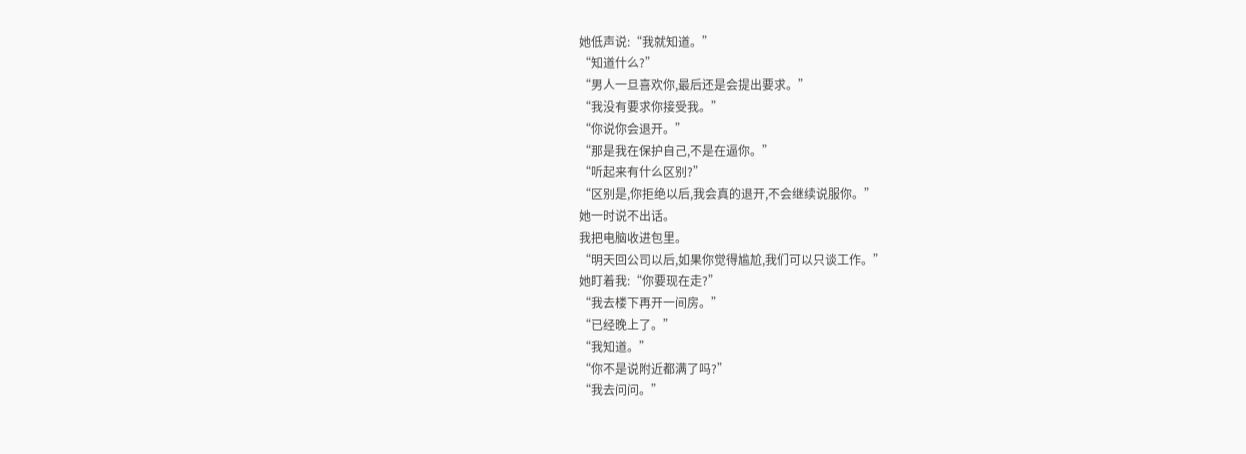她低声说:“我就知道。”
“知道什么?”
“男人一旦喜欢你,最后还是会提出要求。”
“我没有要求你接受我。”
“你说你会退开。”
“那是我在保护自己,不是在逼你。”
“听起来有什么区别?”
“区别是,你拒绝以后,我会真的退开,不会继续说服你。”
她一时说不出话。
我把电脑收进包里。
“明天回公司以后,如果你觉得尴尬,我们可以只谈工作。”
她盯着我:“你要现在走?”
“我去楼下再开一间房。”
“已经晚上了。”
“我知道。”
“你不是说附近都满了吗?”
“我去问问。”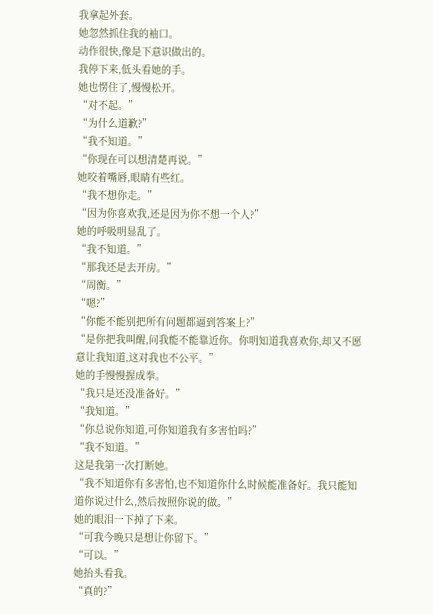我拿起外套。
她忽然抓住我的袖口。
动作很快,像是下意识做出的。
我停下来,低头看她的手。
她也愣住了,慢慢松开。
“对不起。”
“为什么道歉?”
“我不知道。”
“你现在可以想清楚再说。”
她咬着嘴唇,眼睛有些红。
“我不想你走。”
“因为你喜欢我,还是因为你不想一个人?”
她的呼吸明显乱了。
“我不知道。”
“那我还是去开房。”
“周衡。”
“嗯?”
“你能不能别把所有问题都逼到答案上?”
“是你把我叫醒,问我能不能靠近你。你明知道我喜欢你,却又不愿意让我知道,这对我也不公平。”
她的手慢慢握成拳。
“我只是还没准备好。”
“我知道。”
“你总说你知道,可你知道我有多害怕吗?”
“我不知道。”
这是我第一次打断她。
“我不知道你有多害怕,也不知道你什么时候能准备好。我只能知道你说过什么,然后按照你说的做。”
她的眼泪一下掉了下来。
“可我今晚只是想让你留下。”
“可以。”
她抬头看我。
“真的?”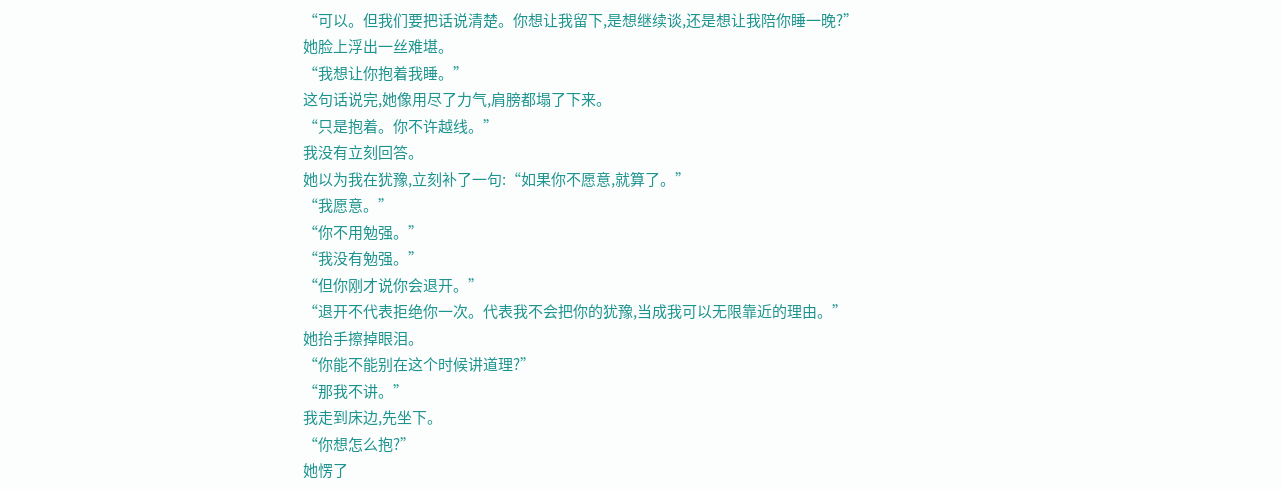“可以。但我们要把话说清楚。你想让我留下,是想继续谈,还是想让我陪你睡一晚?”
她脸上浮出一丝难堪。
“我想让你抱着我睡。”
这句话说完,她像用尽了力气,肩膀都塌了下来。
“只是抱着。你不许越线。”
我没有立刻回答。
她以为我在犹豫,立刻补了一句:“如果你不愿意,就算了。”
“我愿意。”
“你不用勉强。”
“我没有勉强。”
“但你刚才说你会退开。”
“退开不代表拒绝你一次。代表我不会把你的犹豫,当成我可以无限靠近的理由。”
她抬手擦掉眼泪。
“你能不能别在这个时候讲道理?”
“那我不讲。”
我走到床边,先坐下。
“你想怎么抱?”
她愣了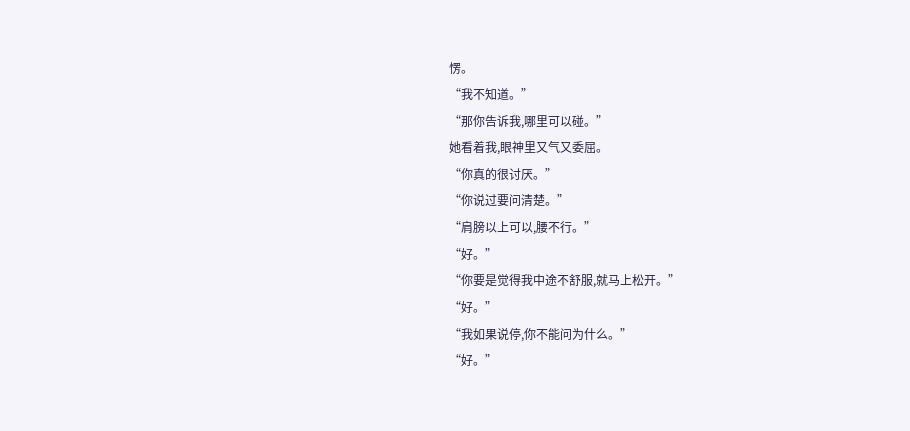愣。
“我不知道。”
“那你告诉我,哪里可以碰。”
她看着我,眼神里又气又委屈。
“你真的很讨厌。”
“你说过要问清楚。”
“肩膀以上可以,腰不行。”
“好。”
“你要是觉得我中途不舒服,就马上松开。”
“好。”
“我如果说停,你不能问为什么。”
“好。”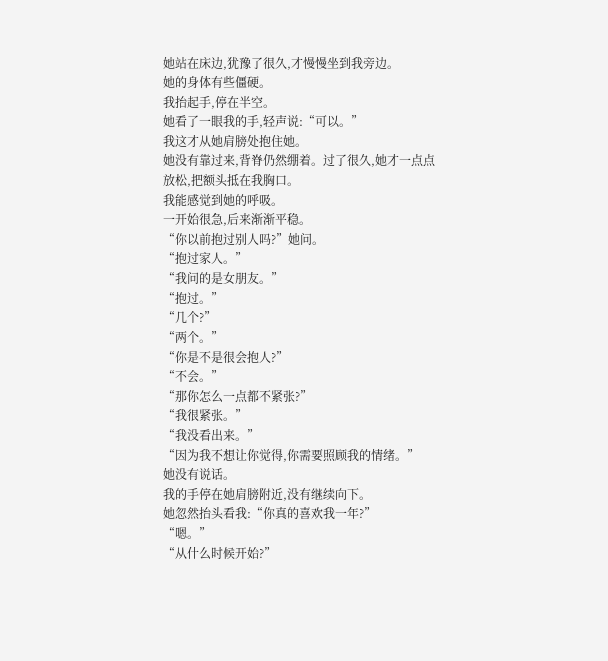她站在床边,犹豫了很久,才慢慢坐到我旁边。
她的身体有些僵硬。
我抬起手,停在半空。
她看了一眼我的手,轻声说:“可以。”
我这才从她肩膀处抱住她。
她没有靠过来,背脊仍然绷着。过了很久,她才一点点放松,把额头抵在我胸口。
我能感觉到她的呼吸。
一开始很急,后来渐渐平稳。
“你以前抱过别人吗?”她问。
“抱过家人。”
“我问的是女朋友。”
“抱过。”
“几个?”
“两个。”
“你是不是很会抱人?”
“不会。”
“那你怎么一点都不紧张?”
“我很紧张。”
“我没看出来。”
“因为我不想让你觉得,你需要照顾我的情绪。”
她没有说话。
我的手停在她肩膀附近,没有继续向下。
她忽然抬头看我:“你真的喜欢我一年?”
“嗯。”
“从什么时候开始?”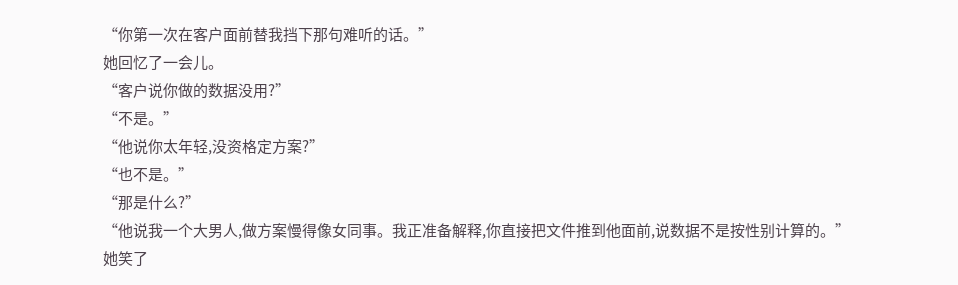“你第一次在客户面前替我挡下那句难听的话。”
她回忆了一会儿。
“客户说你做的数据没用?”
“不是。”
“他说你太年轻,没资格定方案?”
“也不是。”
“那是什么?”
“他说我一个大男人,做方案慢得像女同事。我正准备解释,你直接把文件推到他面前,说数据不是按性别计算的。”
她笑了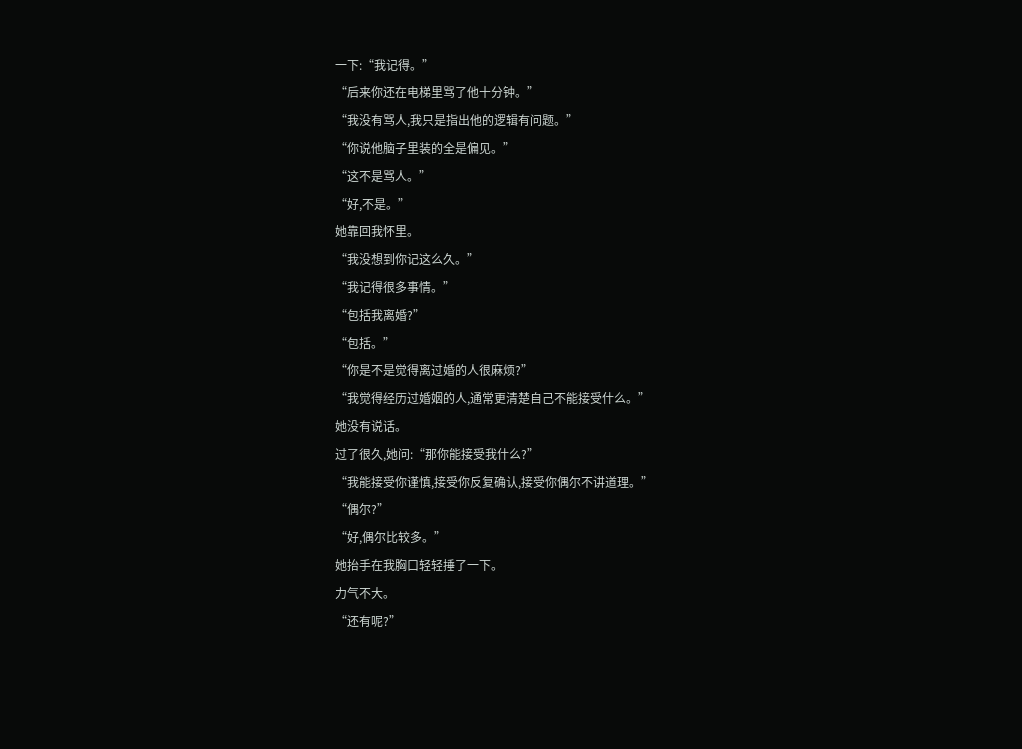一下:“我记得。”
“后来你还在电梯里骂了他十分钟。”
“我没有骂人,我只是指出他的逻辑有问题。”
“你说他脑子里装的全是偏见。”
“这不是骂人。”
“好,不是。”
她靠回我怀里。
“我没想到你记这么久。”
“我记得很多事情。”
“包括我离婚?”
“包括。”
“你是不是觉得离过婚的人很麻烦?”
“我觉得经历过婚姻的人,通常更清楚自己不能接受什么。”
她没有说话。
过了很久,她问:“那你能接受我什么?”
“我能接受你谨慎,接受你反复确认,接受你偶尔不讲道理。”
“偶尔?”
“好,偶尔比较多。”
她抬手在我胸口轻轻捶了一下。
力气不大。
“还有呢?”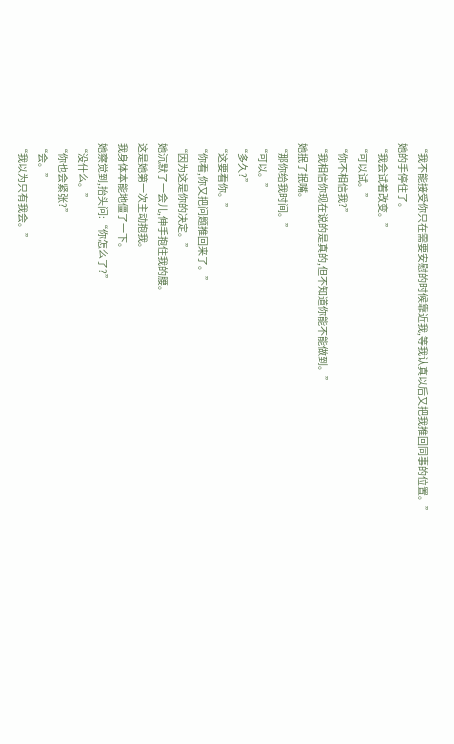“我不能接受你只在需要安慰的时候靠近我,等我认真以后又把我推回同事的位置。”
她的手停住了。
“我会试着改变。”
“可以试。”
“你不相信我?”
“我相信你现在说的是真的,但不知道你能不能做到。”
她抿了抿嘴。
“那你给我时间。”
“可以。”
“多久?”
“这要看你。”
“你看,你又把问题推回来了。”
“因为这是你的决定。”
她沉默了一会儿,伸手抱住我的腰。
这是她第一次主动抱我。
我身体本能地僵了一下。
她察觉到,抬头问:“你怎么了?”
“没什么。”
“你也会紧张?”
“会。”
“我以为只有我会。”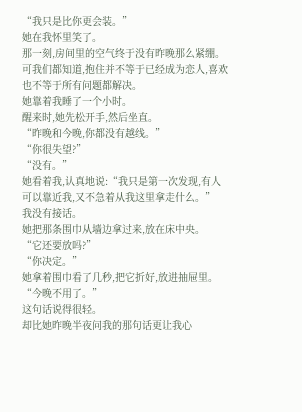“我只是比你更会装。”
她在我怀里笑了。
那一刻,房间里的空气终于没有昨晚那么紧绷。
可我们都知道,抱住并不等于已经成为恋人,喜欢也不等于所有问题都解决。
她靠着我睡了一个小时。
醒来时,她先松开手,然后坐直。
“昨晚和今晚,你都没有越线。”
“你很失望?”
“没有。”
她看着我,认真地说:“我只是第一次发现,有人可以靠近我,又不急着从我这里拿走什么。”
我没有接话。
她把那条围巾从墙边拿过来,放在床中央。
“它还要放吗?”
“你决定。”
她拿着围巾看了几秒,把它折好,放进抽屉里。
“今晚不用了。”
这句话说得很轻。
却比她昨晚半夜问我的那句话更让我心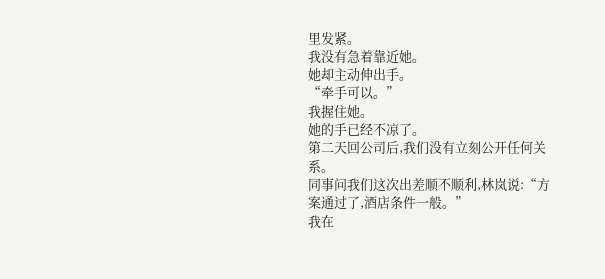里发紧。
我没有急着靠近她。
她却主动伸出手。
“牵手可以。”
我握住她。
她的手已经不凉了。
第二天回公司后,我们没有立刻公开任何关系。
同事问我们这次出差顺不顺利,林岚说:“方案通过了,酒店条件一般。”
我在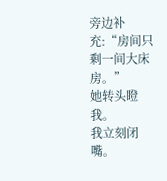旁边补充:“房间只剩一间大床房。”
她转头瞪我。
我立刻闭嘴。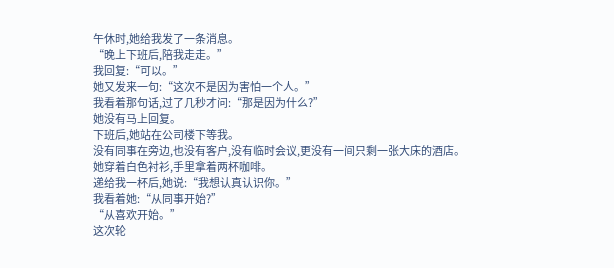午休时,她给我发了一条消息。
“晚上下班后,陪我走走。”
我回复:“可以。”
她又发来一句:“这次不是因为害怕一个人。”
我看着那句话,过了几秒才问:“那是因为什么?”
她没有马上回复。
下班后,她站在公司楼下等我。
没有同事在旁边,也没有客户,没有临时会议,更没有一间只剩一张大床的酒店。
她穿着白色衬衫,手里拿着两杯咖啡。
递给我一杯后,她说:“我想认真认识你。”
我看着她:“从同事开始?”
“从喜欢开始。”
这次轮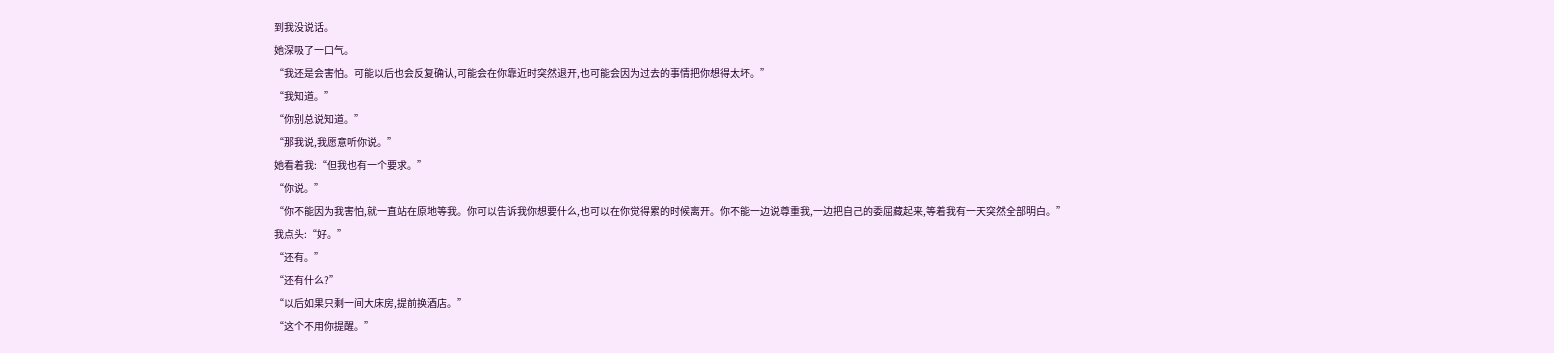到我没说话。
她深吸了一口气。
“我还是会害怕。可能以后也会反复确认,可能会在你靠近时突然退开,也可能会因为过去的事情把你想得太坏。”
“我知道。”
“你别总说知道。”
“那我说,我愿意听你说。”
她看着我:“但我也有一个要求。”
“你说。”
“你不能因为我害怕,就一直站在原地等我。你可以告诉我你想要什么,也可以在你觉得累的时候离开。你不能一边说尊重我,一边把自己的委屈藏起来,等着我有一天突然全部明白。”
我点头:“好。”
“还有。”
“还有什么?”
“以后如果只剩一间大床房,提前换酒店。”
“这个不用你提醒。”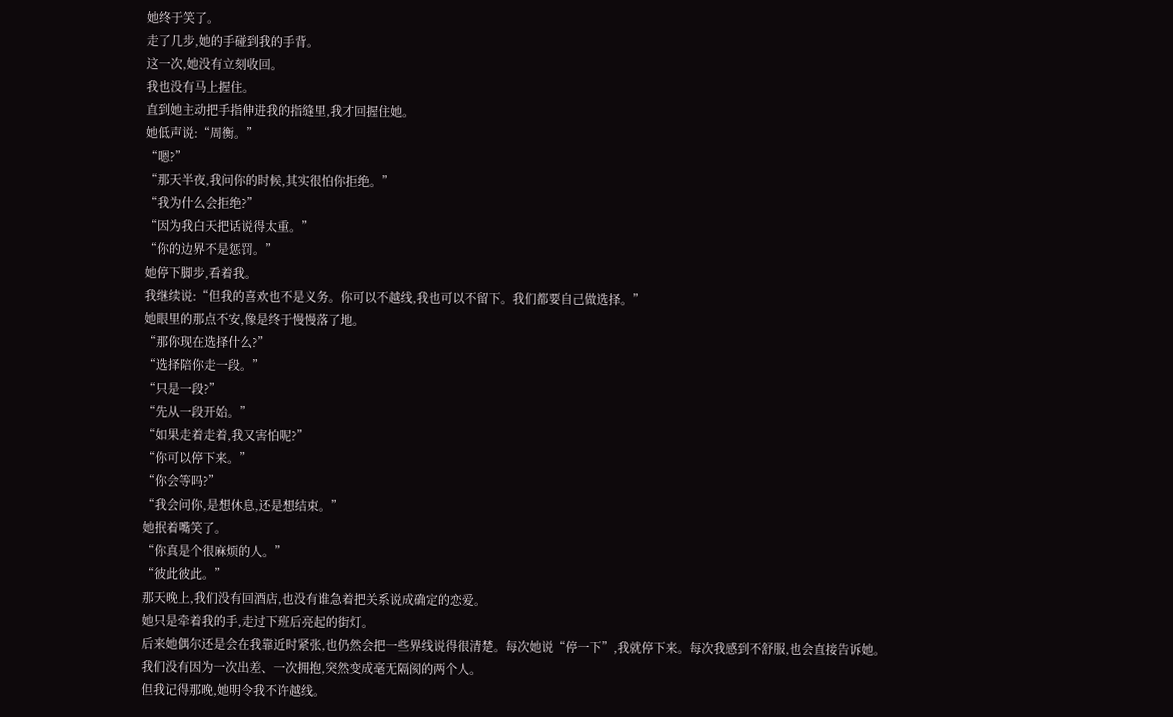她终于笑了。
走了几步,她的手碰到我的手背。
这一次,她没有立刻收回。
我也没有马上握住。
直到她主动把手指伸进我的指缝里,我才回握住她。
她低声说:“周衡。”
“嗯?”
“那天半夜,我问你的时候,其实很怕你拒绝。”
“我为什么会拒绝?”
“因为我白天把话说得太重。”
“你的边界不是惩罚。”
她停下脚步,看着我。
我继续说:“但我的喜欢也不是义务。你可以不越线,我也可以不留下。我们都要自己做选择。”
她眼里的那点不安,像是终于慢慢落了地。
“那你现在选择什么?”
“选择陪你走一段。”
“只是一段?”
“先从一段开始。”
“如果走着走着,我又害怕呢?”
“你可以停下来。”
“你会等吗?”
“我会问你,是想休息,还是想结束。”
她抿着嘴笑了。
“你真是个很麻烦的人。”
“彼此彼此。”
那天晚上,我们没有回酒店,也没有谁急着把关系说成确定的恋爱。
她只是牵着我的手,走过下班后亮起的街灯。
后来她偶尔还是会在我靠近时紧张,也仍然会把一些界线说得很清楚。每次她说“停一下”,我就停下来。每次我感到不舒服,也会直接告诉她。
我们没有因为一次出差、一次拥抱,突然变成毫无隔阂的两个人。
但我记得那晚,她明令我不许越线。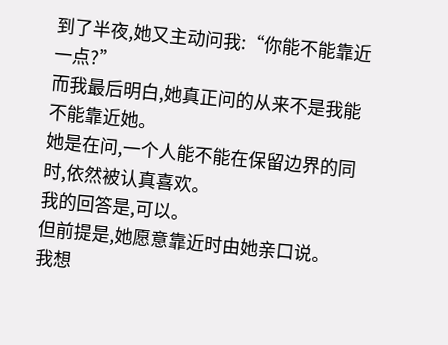到了半夜,她又主动问我:“你能不能靠近一点?”
而我最后明白,她真正问的从来不是我能不能靠近她。
她是在问,一个人能不能在保留边界的同时,依然被认真喜欢。
我的回答是,可以。
但前提是,她愿意靠近时由她亲口说。
我想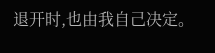退开时,也由我自己决定。